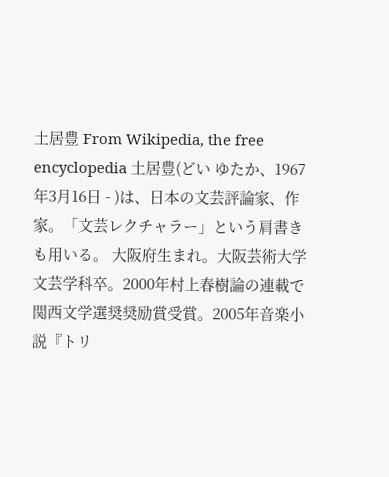土居豊 From Wikipedia, the free encyclopedia 土居豊(どい ゆたか、1967年3月16日 - )は、日本の文芸評論家、作家。「文芸レクチャラー」という肩書きも用いる。 大阪府生まれ。大阪芸術大学文芸学科卒。2000年村上春樹論の連載で関西文学選奨奨励賞受賞。2005年音楽小説『トリ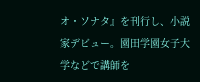オ・ソナタ』を刊行し、小説家デビュー。園田学園女子大学などで講師を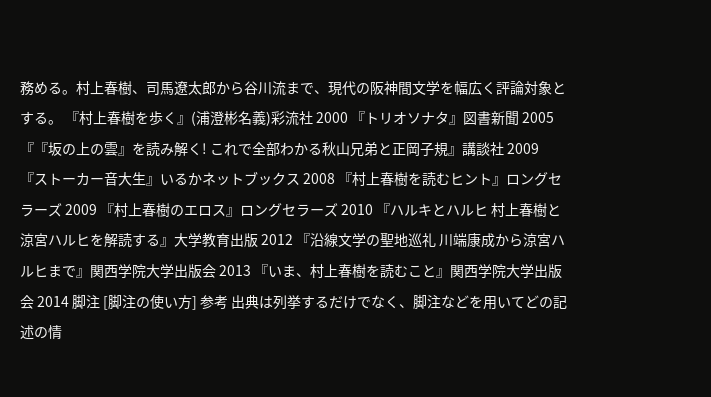務める。村上春樹、司馬遼太郎から谷川流まで、現代の阪神間文学を幅広く評論対象とする。 『村上春樹を歩く』(浦澄彬名義)彩流社 2000 『トリオソナタ』図書新聞 2005 『『坂の上の雲』を読み解く! これで全部わかる秋山兄弟と正岡子規』講談社 2009 『ストーカー音大生』いるかネットブックス 2008 『村上春樹を読むヒント』ロングセラーズ 2009 『村上春樹のエロス』ロングセラーズ 2010 『ハルキとハルヒ 村上春樹と涼宮ハルヒを解読する』大学教育出版 2012 『沿線文学の聖地巡礼 川端康成から涼宮ハルヒまで』関西学院大学出版会 2013 『いま、村上春樹を読むこと』関西学院大学出版会 2014 脚注 [脚注の使い方] 参考 出典は列挙するだけでなく、脚注などを用いてどの記述の情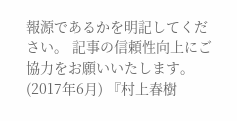報源であるかを明記してください。 記事の信頼性向上にご協力をお願いいたします。(2017年6月) 『村上春樹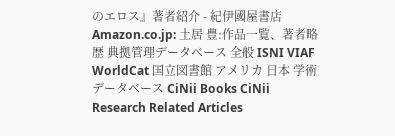のエロス』著者紹介 - 紀伊國屋書店 Amazon.co.jp: 土居 豊:作品一覧、著者略歴 典拠管理データベース 全般 ISNI VIAF WorldCat 国立図書館 アメリカ 日本 学術データベース CiNii Books CiNii Research Related Articles